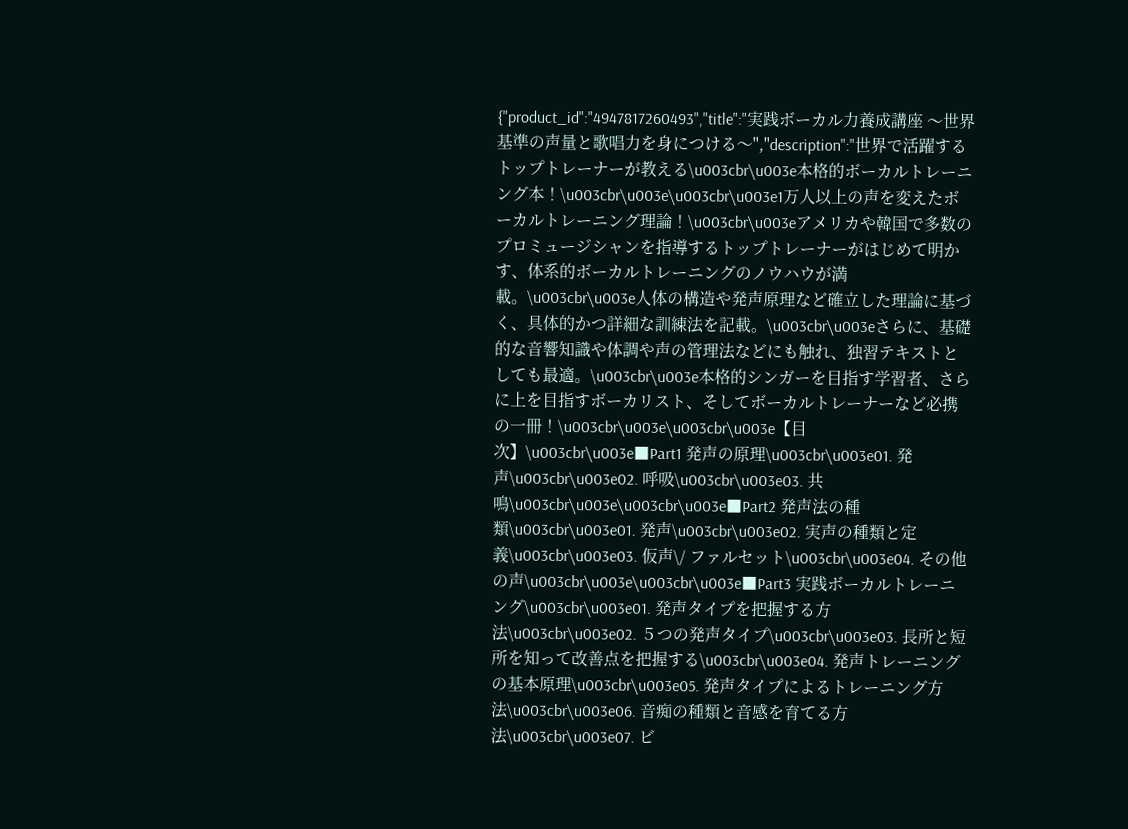{"product_id":"4947817260493","title":"実践ボーカル力養成講座 ～世界基準の声量と歌唱力を身につける～","description":"世界で活躍するトップトレーナーが教える\u003cbr\u003e本格的ボーカルトレーニング本！\u003cbr\u003e\u003cbr\u003e1万人以上の声を変えたボーカルトレーニング理論！\u003cbr\u003eアメリカや韓国で多数のプロミュージシャンを指導するトップトレーナーがはじめて明かす、体系的ボーカルトレーニングのノウハウが満載。\u003cbr\u003e人体の構造や発声原理など確立した理論に基づく、具体的かつ詳細な訓練法を記載。\u003cbr\u003eさらに、基礎的な音響知識や体調や声の管理法などにも触れ、独習テキストとしても最適。\u003cbr\u003e本格的シンガーを目指す学習者、さらに上を目指すボーカリスト、そしてボーカルトレーナーなど必携の一冊！\u003cbr\u003e\u003cbr\u003e【目次】\u003cbr\u003e■Part1 発声の原理\u003cbr\u003e01. 発声\u003cbr\u003e02. 呼吸\u003cbr\u003e03. 共鳴\u003cbr\u003e\u003cbr\u003e■Part2 発声法の種類\u003cbr\u003e01. 発声\u003cbr\u003e02. 実声の種類と定義\u003cbr\u003e03. 仮声\/ ファルセット\u003cbr\u003e04. その他の声\u003cbr\u003e\u003cbr\u003e■Part3 実践ボーカルトレーニング\u003cbr\u003e01. 発声タイプを把握する方法\u003cbr\u003e02. ５つの発声タイプ\u003cbr\u003e03. 長所と短所を知って改善点を把握する\u003cbr\u003e04. 発声トレーニングの基本原理\u003cbr\u003e05. 発声タイプによるトレーニング方法\u003cbr\u003e06. 音痴の種類と音感を育てる方法\u003cbr\u003e07. ビ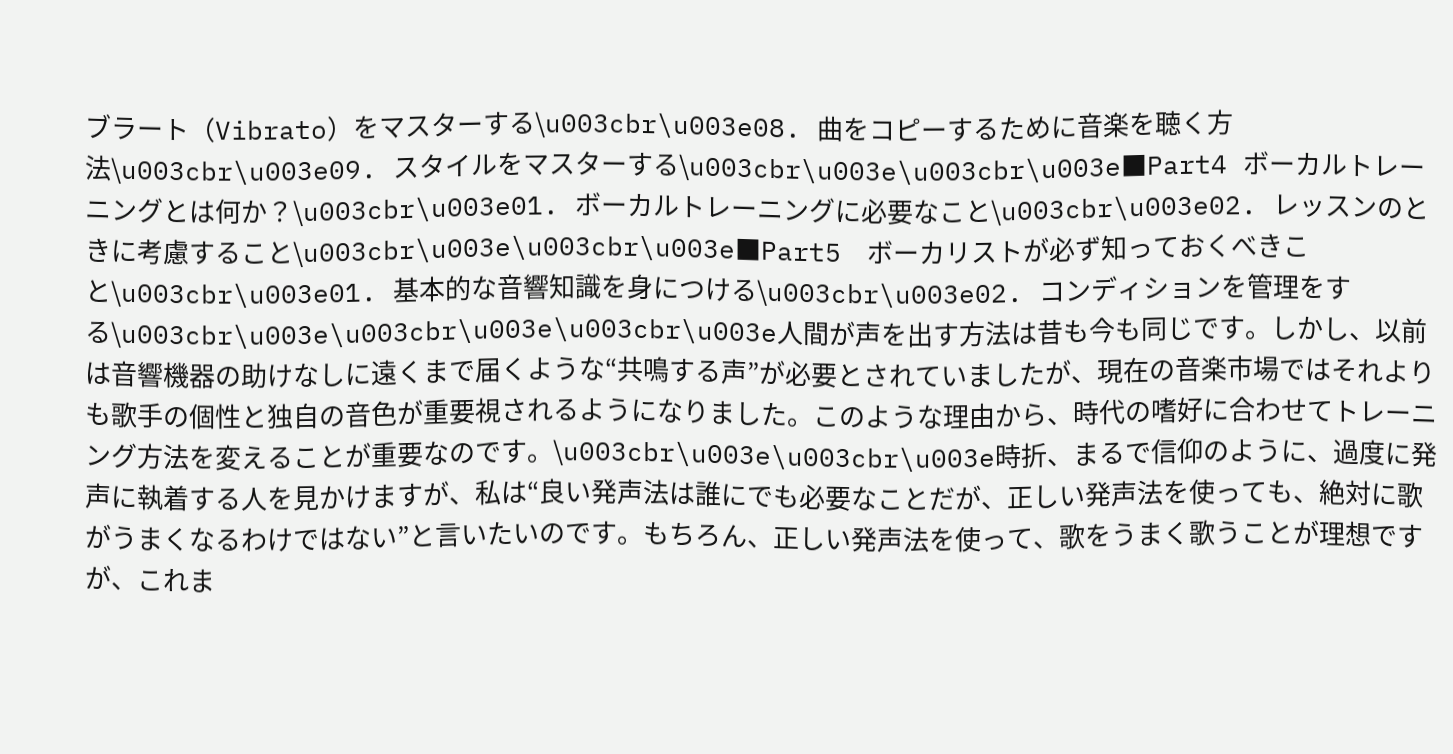ブラート（Vibrato）をマスターする\u003cbr\u003e08. 曲をコピーするために音楽を聴く方法\u003cbr\u003e09. スタイルをマスターする\u003cbr\u003e\u003cbr\u003e■Part4 ボーカルトレーニングとは何か？\u003cbr\u003e01. ボーカルトレーニングに必要なこと\u003cbr\u003e02. レッスンのときに考慮すること\u003cbr\u003e\u003cbr\u003e■Part5　ボーカリストが必ず知っておくべきこと\u003cbr\u003e01. 基本的な音響知識を身につける\u003cbr\u003e02. コンディションを管理をする\u003cbr\u003e\u003cbr\u003e\u003cbr\u003e人間が声を出す方法は昔も今も同じです。しかし、以前は音響機器の助けなしに遠くまで届くような“共鳴する声”が必要とされていましたが、現在の音楽市場ではそれよりも歌手の個性と独自の音色が重要視されるようになりました。このような理由から、時代の嗜好に合わせてトレーニング方法を変えることが重要なのです。\u003cbr\u003e\u003cbr\u003e時折、まるで信仰のように、過度に発声に執着する人を見かけますが、私は“良い発声法は誰にでも必要なことだが、正しい発声法を使っても、絶対に歌がうまくなるわけではない”と言いたいのです。もちろん、正しい発声法を使って、歌をうまく歌うことが理想ですが、これま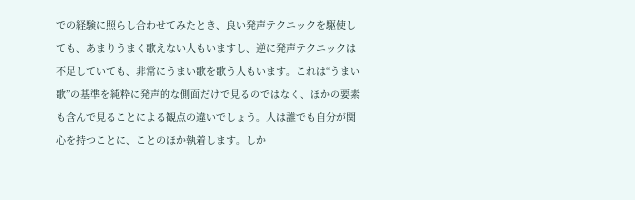での経験に照らし合わせてみたとき、良い発声テクニックを駆使しても、あまりうまく歌えない人もいますし、逆に発声テクニックは不足していても、非常にうまい歌を歌う人もいます。これは“うまい歌”の基準を純粋に発声的な側面だけで見るのではなく、ほかの要素も含んで見ることによる観点の違いでしょう。人は誰でも自分が関心を持つことに、ことのほか執着します。しか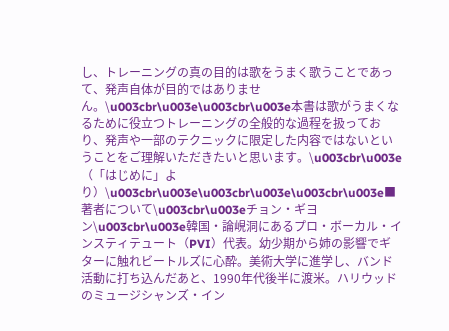し、トレーニングの真の目的は歌をうまく歌うことであって、発声自体が目的ではありません。\u003cbr\u003e\u003cbr\u003e本書は歌がうまくなるために役立つトレーニングの全般的な過程を扱っており、発声や一部のテクニックに限定した内容ではないということをご理解いただきたいと思います。\u003cbr\u003e（「はじめに」より）\u003cbr\u003e\u003cbr\u003e\u003cbr\u003e■著者について\u003cbr\u003eチョン・ギヨン\u003cbr\u003e韓国・論峴洞にあるプロ・ボーカル・インスティテュート（PVI）代表。幼少期から姉の影響でギターに触れビートルズに心酔。美術大学に進学し、バンド活動に打ち込んだあと、1990年代後半に渡米。ハリウッドのミュージシャンズ・イン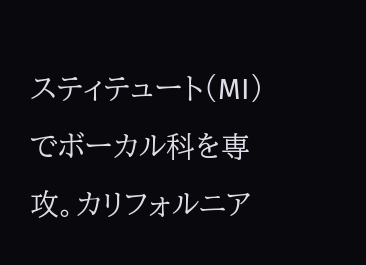スティテュート（MI）でボーカル科を専攻。カリフォルニア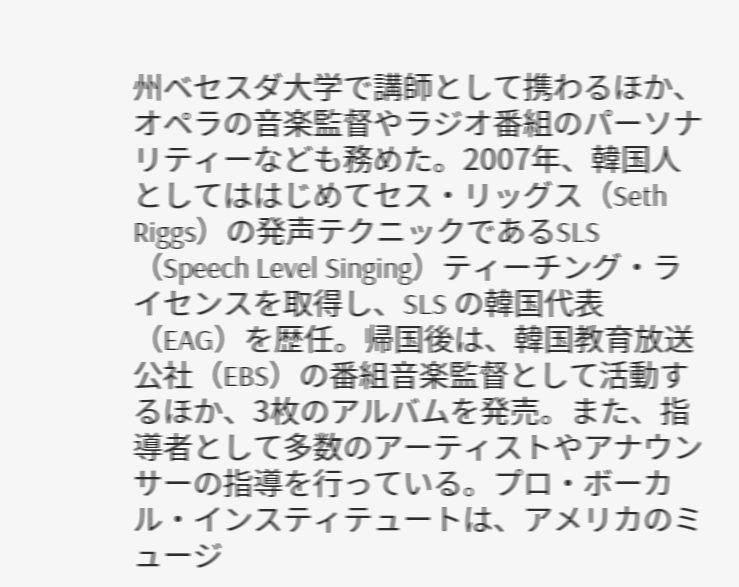州ベセスダ大学で講師として携わるほか、オペラの音楽監督やラジオ番組のパーソナリティーなども務めた。2007年、韓国人としてははじめてセス・リッグス（Seth Riggs）の発声テクニックであるSLS（Speech Level Singing）ティーチング・ライセンスを取得し、SLS の韓国代表（EAG）を歴任。帰国後は、韓国教育放送公社（EBS）の番組音楽監督として活動するほか、3枚のアルバムを発売。また、指導者として多数のアーティストやアナウンサーの指導を行っている。プロ・ボーカル・インスティテュートは、アメリカのミュージ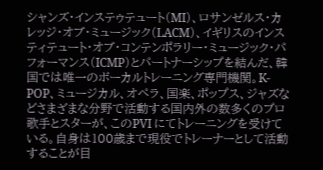シャンズ・インステゥテュート（MI）、ロサンゼルス・カレッジ・オブ・ミュージック（LACM）、イギリスのインスティテュート・オブ・コンテンポラリー・ミュージック・パフォーマンス（ICMP）とパートナーシップを結んだ、韓国では唯一のボーカルトレーニング専門機関。K-POP、ミュージカル、オペラ、国楽、ポップス、ジャズなどさまざまな分野で活動する国内外の数多くのプロ歌手とスターが、このPVI にてトレーニングを受けている。自身は100歳まで現役でトレーナーとして活動することが目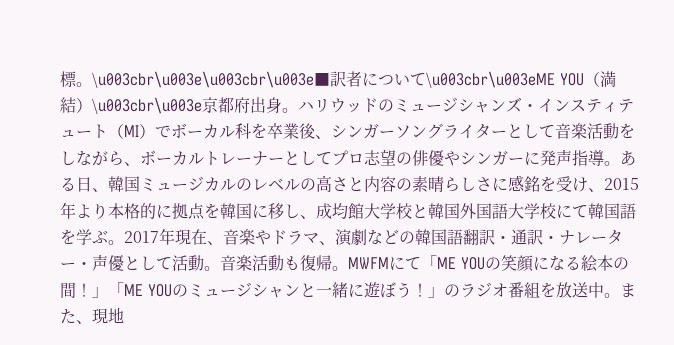標。\u003cbr\u003e\u003cbr\u003e■訳者について\u003cbr\u003eME YOU（満結）\u003cbr\u003e京都府出身。ハリウッドのミュージシャンズ・インスティテュート（MI）でボーカル科を卒業後、シンガーソングライターとして音楽活動をしながら、ボーカルトレーナーとしてプロ志望の俳優やシンガーに発声指導。ある日、韓国ミュージカルのレベルの高さと内容の素晴らしさに感銘を受け、2015年より本格的に拠点を韓国に移し、成均館大学校と韓国外国語大学校にて韓国語を学ぶ。2017年現在、音楽やドラマ、演劇などの韓国語翻訳・通訳・ナレーター・声優として活動。音楽活動も復帰。MWFMにて「ME YOUの笑顔になる絵本の間！」「ME YOUのミュージシャンと一緒に遊ぼう！」のラジオ番組を放送中。また、現地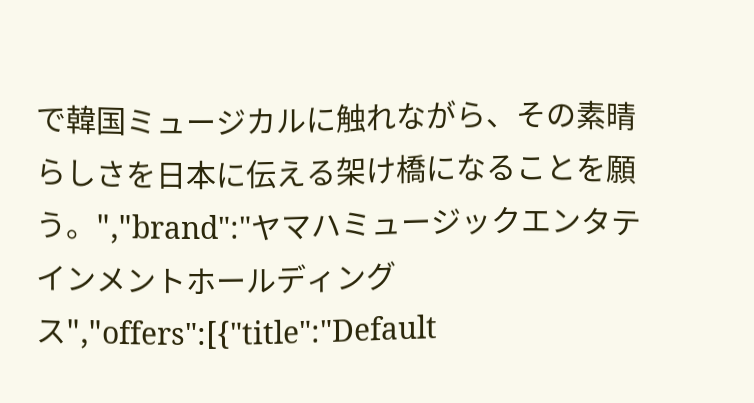で韓国ミュージカルに触れながら、その素晴らしさを日本に伝える架け橋になることを願う。","brand":"ヤマハミュージックエンタテインメントホールディングス","offers":[{"title":"Default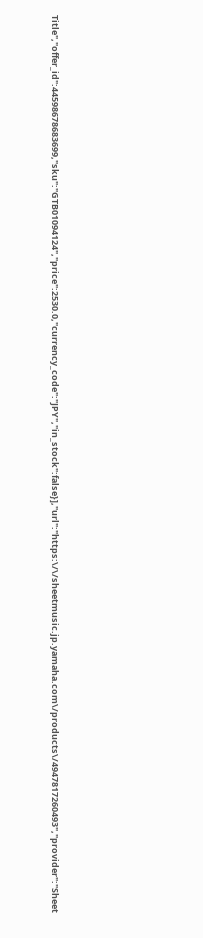Title","offer_id":44598678683699,"sku":"GTB01094124","price":2530.0,"currency_code":"JPY","in_stock":false}],"url":"https:\/\/sheetmusic.jp.yamaha.com\/products\/4947817260493","provider":"Sheet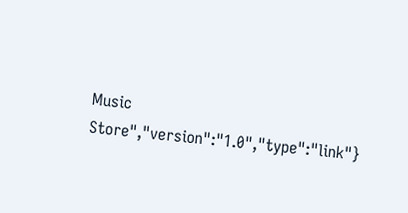Music Store","version":"1.0","type":"link"}